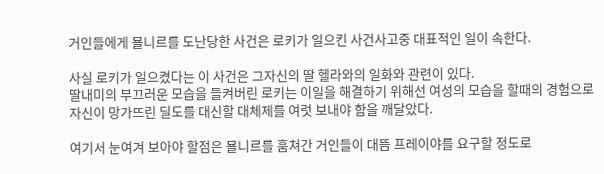거인들에게 묠니르를 도난당한 사건은 로키가 일으킨 사건사고중 대표적인 일이 속한다.

사실 로키가 일으켰다는 이 사건은 그자신의 딸 헬라와의 일화와 관련이 있다.
딸내미의 부끄러운 모습을 들켜버린 로키는 이일을 해결하기 위해선 여성의 모습을 할때의 경험으로 자신이 망가뜨린 딜도를 대신할 대체제를 여럿 보내야 함을 깨달았다.

여기서 눈여겨 보아야 할점은 묠니르를 훔쳐간 거인들이 대뜸 프레이야를 요구할 정도로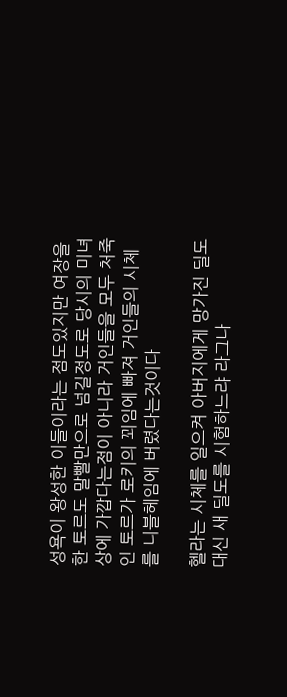성욕이 왕성한 이들이라는 점도있지만 여장을 한 토르도 말빨만으로 넘길정도로 당시의 미녀상에 가깝다는점이 아니라 거인들을 모두 처죽인 토르가 로키의 꾀임에 빠져 거인들의 시체를 니블헤임에 버렸다는것이다

헬라는 시체를 일으켜 아버지에게 망가진 딜도대신 새 딜도를 시험하느랴 라그나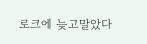로크에 늦고말았다